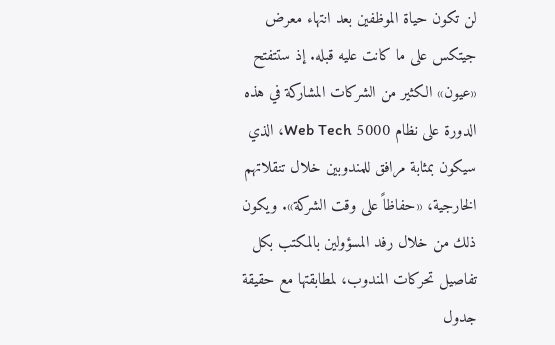لن تكون حياة الموظفين بعد انتهاء معرض جيتكس على ما كانت عليه قبله. إذ ستتفتح «عيون» الكثير من الشركات المشاركة في هذه الدورة على نظام Web Tech 5000، الذي سيكون بمثابة مرافق للمندوبين خلال تنقلاتهم الخارجية، «حفاظاً على وقت الشركة». ويكون ذلك من خلال رفد المسؤولين بالمكتب بكل تفاصيل تحركات المندوب، لمطابقتها مع حقيقة جدول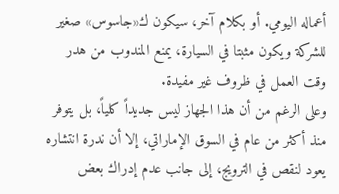أعماله اليومي. أو بكلام آخر، سيكون ك«جاسوس» صغير للشركة ويكون مثبتا في السيارة، يمنع المندوب من هدر وقت العمل في ظروف غير مفيدة.
وعلى الرغم من أن هذا الجهاز ليس جديداً كلياً، بل يتوفر منذ أكثر من عام في السوق الإماراتي، إلا أن ندرة انتشاره يعود لنقص في الترويج، إلى جانب عدم إدراك بعض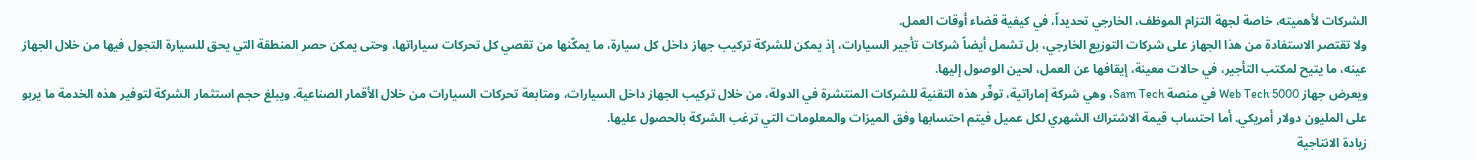الشركات لأهميته، خاصة لجهة التزام الموظف، الخارجي تحديداً، في كيفية قضاء أوقات العمل.
ولا تقتصر الاستفادة من هذا الجهاز على شركات التوزيع الخارجي، بل تشمل أيضاً شركات تأجير السيارات، إذ يمكن للشركة تركيب جهاز داخل كل سيارة، ما يمكّنها من تقصي كل تحركات سياراتها، وحتى يمكن حصر المنطقة التي يحق للسيارة التجول فيها من خلال الجهاز عينه، ما يتيح لمكتب التأجير، في حالات معينة، إيقافها عن العمل، لحين الوصول إليها.
ويعرض جهاز Web Tech 5000 في منصة Sam Tech، وهي شركة إماراتية، توفّر هذه التقنية للشركات المنتشرة في الدولة، من خلال تركيب الجهاز داخل السيارات، ومتابعة تحركات السيارات من خلال الأقمار الصناعية. ويبلغ حجم استثمار الشركة لتوفير هذه الخدمة ما يربو على المليون دولار أمريكي. أما احتساب قيمة الاشتراك الشهري لكل عميل فيتم احتسابها وفق الميزات والمعلومات التي ترغب الشركة بالحصول عليها.
زيادة الانتاجية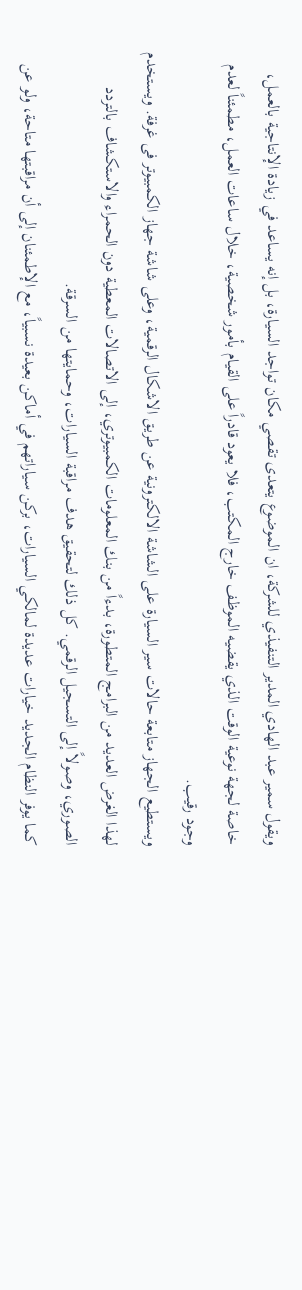ويقول سمير عبد الهادي المدير التنفيذي للشركة، ان الموضوع يتعدى تقصي مكان تواجد السيارة، بل إنه يساعد في زيادة الإنتاجية بالعمل، خاصة لجهة نوعية الوقت الذي يقضيه الموظف خارج المكتب، فلا يعود قادراً على القيام بأمور شخصية، خلال ساعات العمل، مطمئناً لعدم وجود رقيب.
ويستطيع الجهاز متابعة حالات سير السيارة على الشاشة الالكترونية عن طريق الاشكال الرقمية، وعلى شاشة جهاز الكمبيوتر فى غرفة. ويستخدم لهذا الغرض العديد من البرامج المتطورة، بدءاً من بنك المعلومات الكمبيوتري، إلى الاتصالات المعطية دون الحمراء والاستكشاف بالتردد الصوري، وصولاً إلى التسجيل الرقمي. كل ذلك لتحقيق هدف مراقبة السيارات، وحمايتها من السرقة.
كما يوفر النظام الجديد خيارات عديدة لمالكي السيارات، بركن سياراتهم في أماكن بعيدة نسبياً، مع الإطمئنان إلى أن مراقبتها متاحة، ولو عن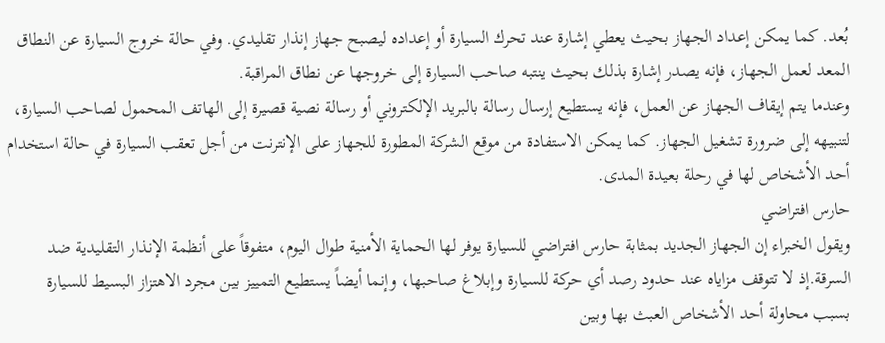بُعد. كما يمكن إعداد الجهاز بحيث يعطي إشارة عند تحرك السيارة أو إعداده ليصبح جهاز إنذار تقليدي. وفي حالة خروج السيارة عن النطاق المعد لعمل الجهاز، فإنه يصدر إشارة بذلك بحيث ينتبه صاحب السيارة إلى خروجها عن نطاق المراقبة.
وعندما يتم إيقاف الجهاز عن العمل، فإنه يستطيع إرسال رسالة بالبريد الإلكتروني أو رسالة نصية قصيرة إلى الهاتف المحمول لصاحب السيارة، لتنبيهه إلى ضرورة تشغيل الجهاز. كما يمكن الاستفادة من موقع الشركة المطورة للجهاز على الإنترنت من أجل تعقب السيارة في حالة استخدام أحد الأشخاص لها في رحلة بعيدة المدى.
حارس افتراضي
ويقول الخبراء إن الجهاز الجديد بمثابة حارس افتراضي للسيارة يوفر لها الحماية الأمنية طوال اليوم، متفوقاً على أنظمة الإنذار التقليدية ضد السرقة.إذ لا تتوقف مزاياه عند حدود رصد أي حركة للسيارة وإبلاغ صاحبها، وإنما أيضاً يستطيع التمييز بين مجرد الاهتزاز البسيط للسيارة بسبب محاولة أحد الأشخاص العبث بها وبين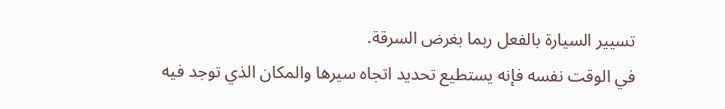تسيير السيارة بالفعل ربما بغرض السرقة.
في الوقت نفسه فإنه يستطيع تحديد اتجاه سيرها والمكان الذي توجد فيه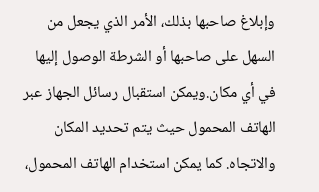وإبلاغ صاحبها بذلك، الأمر الذي يجعل من السهل على صاحبها أو الشرطة الوصول إليها في أي مكان.ويمكن استقبال رسائل الجهاز عبر الهاتف المحمول حيث يتم تحديد المكان والاتجاه. كما يمكن استخدام الهاتف المحمول،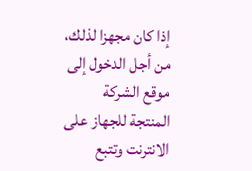إذا كان مجهزا لذلك، من أجل الدخول إلى موقع الشركة المنتجة للجهاز على الانترنت وتتبع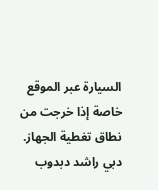السيارة عبر الموقع خاصة إذا خرجت من نطاق تغطية الجهاز.
دبي راشد دبدوب